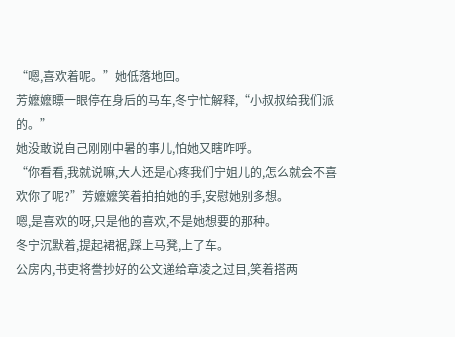“嗯,喜欢着呢。”她低落地回。
芳嬷嬷瞟一眼停在身后的马车,冬宁忙解释,“小叔叔给我们派的。”
她没敢说自己刚刚中暑的事儿,怕她又瞎咋呼。
“你看看,我就说嘛,大人还是心疼我们宁姐儿的,怎么就会不喜欢你了呢?”芳嬷嬷笑着拍拍她的手,安慰她别多想。
嗯,是喜欢的呀,只是他的喜欢,不是她想要的那种。
冬宁沉默着,提起裙裾,踩上马凳,上了车。
公房内,书吏将誊抄好的公文递给章凌之过目,笑着搭两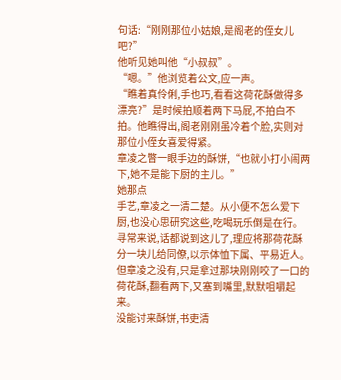句话:“刚刚那位小姑娘,是阁老的侄女儿吧?”
他听见她叫他“小叔叔”。
“嗯。”他浏览着公文,应一声。
“瞧着真伶俐,手也巧,看看这荷花酥做得多漂亮?”是时候拍顺着两下马屁,不拍白不拍。他瞧得出,阁老刚刚虽冷着个脸,实则对那位小侄女喜爱得紧。
章凌之瞥一眼手边的酥饼,“也就小打小闹两下,她不是能下厨的主儿。”
她那点
手艺,章凌之一清二楚。从小便不怎么爱下厨,也没心思研究这些,吃喝玩乐倒是在行。
寻常来说,话都说到这儿了,理应将那荷花酥分一块儿给同僚,以示体恤下属、平易近人。
但章凌之没有,只是拿过那块刚刚咬了一口的荷花酥,翻看两下,又塞到嘴里,默默咀嚼起来。
没能讨来酥饼,书吏清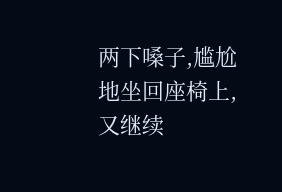两下嗓子,尴尬地坐回座椅上,又继续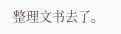整理文书去了。